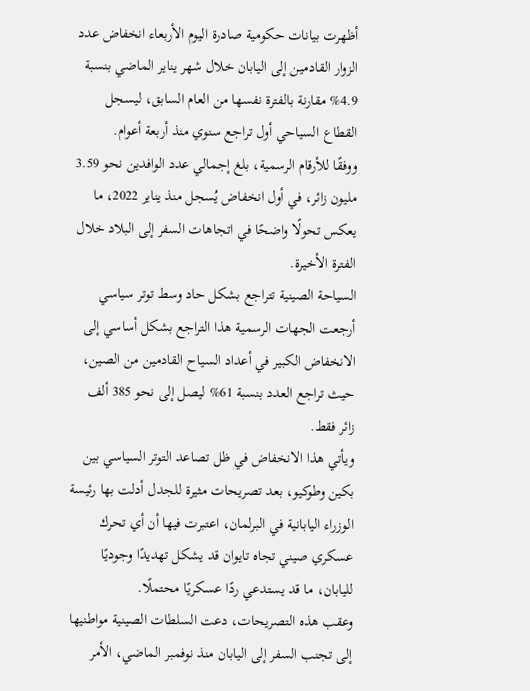أظهرت بيانات حكومية صادرة اليوم الأربعاء انخفاض عدد الزوار القادمين إلى اليابان خلال شهر يناير الماضي بنسبة 4.9% مقارنة بالفترة نفسها من العام السابق، ليسجل القطاع السياحي أول تراجع سنوي منذ أربعة أعوام.
ووفقًا للأرقام الرسمية، بلغ إجمالي عدد الوافدين نحو 3.59 مليون زائر، في أول انخفاض يُسجل منذ يناير 2022، ما يعكس تحولًا واضحًا في اتجاهات السفر إلى البلاد خلال الفترة الأخيرة.
السياحة الصينية تتراجع بشكل حاد وسط توتر سياسي
أرجعت الجهات الرسمية هذا التراجع بشكل أساسي إلى الانخفاض الكبير في أعداد السياح القادمين من الصين، حيث تراجع العدد بنسبة 61% ليصل إلى نحو 385 ألف زائر فقط.
ويأتي هذا الانخفاض في ظل تصاعد التوتر السياسي بين بكين وطوكيو، بعد تصريحات مثيرة للجدل أدلت بها رئيسة الوزراء اليابانية في البرلمان، اعتبرت فيها أن أي تحرك عسكري صيني تجاه تايوان قد يشكل تهديدًا وجوديًا لليابان، ما قد يستدعي ردًا عسكريًا محتملًا.
وعقب هذه التصريحات، دعت السلطات الصينية مواطنيها إلى تجنب السفر إلى اليابان منذ نوفمبر الماضي، الأمر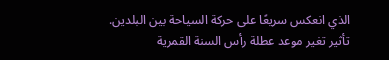الذي انعكس سريعًا على حركة السياحة بين البلدين.
تأثير تغير موعد عطلة رأس السنة القمرية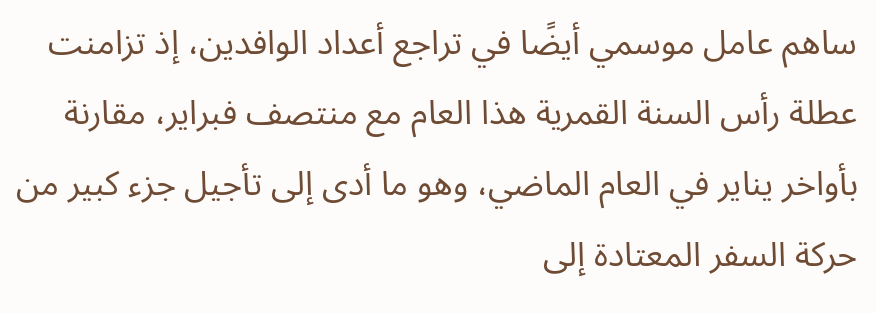ساهم عامل موسمي أيضًا في تراجع أعداد الوافدين، إذ تزامنت عطلة رأس السنة القمرية هذا العام مع منتصف فبراير، مقارنة بأواخر يناير في العام الماضي، وهو ما أدى إلى تأجيل جزء كبير من حركة السفر المعتادة إلى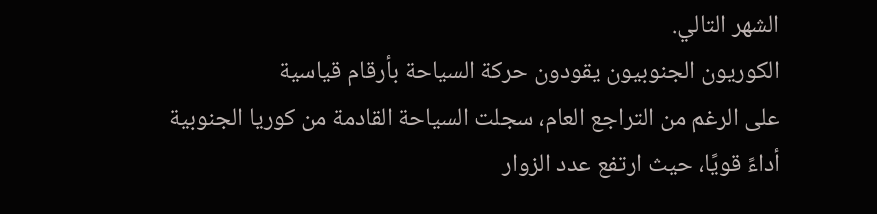الشهر التالي.
الكوريون الجنوبيون يقودون حركة السياحة بأرقام قياسية
على الرغم من التراجع العام، سجلت السياحة القادمة من كوريا الجنوبية أداءً قويًا، حيث ارتفع عدد الزوار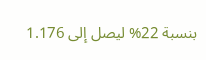بنسبة 22% ليصل إلى 1.176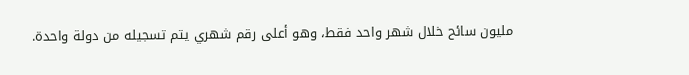مليون سائح خلال شهر واحد فقط، وهو أعلى رقم شهري يتم تسجيله من دولة واحدة.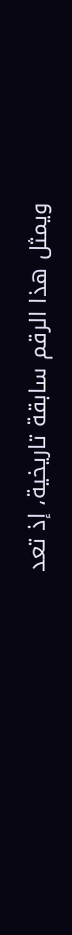ويمثل هذا الرقم سابقة تاريخية، إذ تعد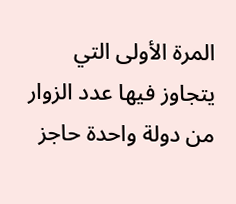المرة الأولى التي يتجاوز فيها عدد الزوار من دولة واحدة حاجز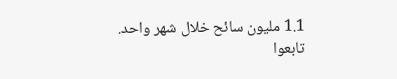1.1 مليون سائح خلال شهر واحد.
تابعوا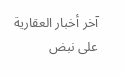آخر أخبار العقارية على نبض